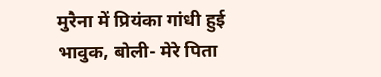मुरैना में प्रियंका गांधी हुई भावुक, बोली- मेरे पिता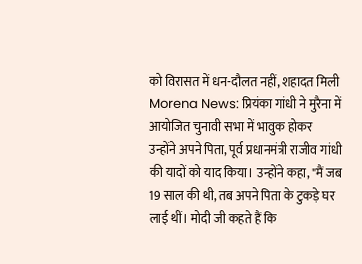को विरासत में धन-दौलत नहीं, शहादत मिली
Morena News: प्रियंका गांधी ने मुरैना में आयोजित चुनावी सभा में भावुक होकर उन्होंने अपने पिता, पूर्व प्रधानमंत्री राजीव गांधी की यादों को याद किया। उन्होंने कहा, "मैं जब 19 साल की थी, तब अपने पिता के टुकड़े घर लाई थीं। मोदी जी कहते हैं कि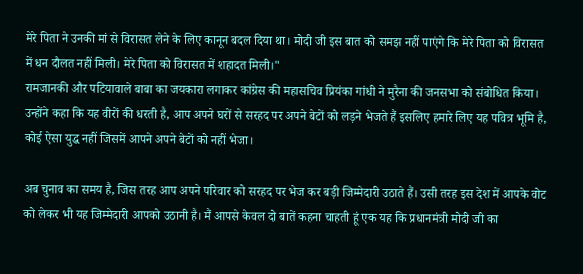मेरे पिता ने उनकी मां से विरासत लेने के लिए कानून बदल दिया था। मोदी जी इस बात को समझ नहीं पाएंगे कि मेरे पिता को विरासत में धन दौलत नहीं मिली। मेरे पिता को विरासत में शहादत मिली।"
रामजानकी और पटियावाले बाबा का जयकारा लगाकर कांग्रेस की महासचिव प्रियंका गांधी ने मुरैना की जनसभा को संबोधित किया। उन्होंने कहा कि यह वीरों की धरती है, आप अपने घरों से सरहद पर अपने बेटों को लड़ने भेजते हैं इसलिए हमारे लिए यह पवित्र भूमि है, कोई ऐसा युद्ध नहीं जिसमें आपने अपने बेटों को नहीं भेजा।

अब चुनाव का समय है, जिस तरह आप अपने परिवार को सरहद पर भेज कर बड़ी जिम्मेदारी उठाते हैं। उसी तरह इस देश में आपके वोट को लेकर भी यह जिम्मेदारी आपको उठानी है। मैं आपसे केवल दो बातें कहना चाहती हूं एक यह कि प्रधानमंत्री मोदी जी का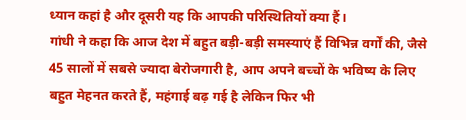ध्यान कहां है और दूसरी यह कि आपकी परिस्थितियों क्या हैं।
गांधी ने कहा कि आज देश में बहुत बड़ी-बड़ी समस्याएं हैं विभिन्न वर्गों की, जैसे 45 सालों में सबसे ज्यादा बेरोजगारी है, आप अपने बच्चों के भविष्य के लिए बहुत मेहनत करते हैं, महंगाई बढ़ गई है लेकिन फिर भी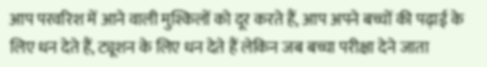आप परवरिश में आने वाली मुश्किलों को दूर करते हैं, आप अपने बच्चों की पढ़ाई के लिए धन देते हैं, ट्यूशन के लिए धन देते हैं लेकिन जब बच्चा परीक्षा देने जाता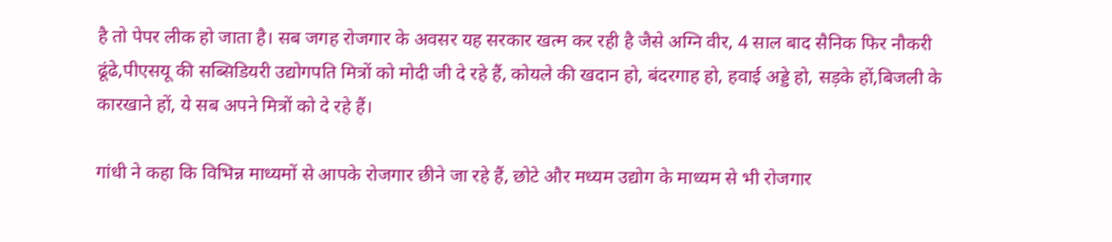है तो पेपर लीक हो जाता है। सब जगह रोजगार के अवसर यह सरकार खत्म कर रही है जैसे अग्नि वीर, 4 साल बाद सैनिक फिर नौकरी ढूंढे,पीएसयू की सब्सिडियरी उद्योगपति मित्रों को मोदी जी दे रहे हैं, कोयले की खदान हो, बंदरगाह हो, हवाई अड्डे हो, सड़के हों,बिजली के कारखाने हों, ये सब अपने मित्रों को दे रहे हैं।

गांधी ने कहा कि विभिन्न माध्यमों से आपके रोजगार छीने जा रहे हैं, छोटे और मध्यम उद्योग के माध्यम से भी रोजगार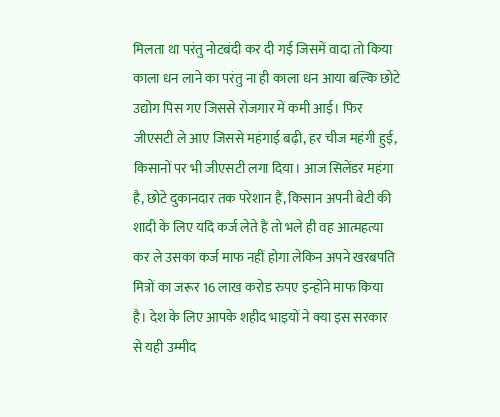मिलता था परंतु नोटबंदी कर दी गई जिसमें वादा तो किया काला धन लाने का परंतु ना ही काला धन आया बल्कि छोटे उद्योग पिस गए जिससे रोजगार में कमी आई। फिर जीएसटी ले आए जिससे महंगाई बढ़ी, हर चीज महंगी हुई, किसानों पर भी जीएसटी लगा दिया। आज सिलेंडर महंगा है, छोटे दुकानदार तक परेशान हैं, किसान अपनी बेटी की शादी के लिए यदि कर्ज लेते हैं तो भले ही वह आत्महत्या कर ले उसका कर्ज माफ नहीं होगा लेकिन अपने खरबपति मित्रों का जरूर 16 लाख करोड रुपए इन्होंने माफ किया है। देश के लिए आपके शहीद भाइयों ने क्या इस सरकार से यही उम्मीद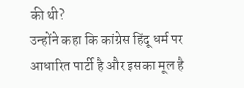की थी?
उन्होंने कहा कि कांग्रेस हिंदू धर्म पर आधारित पार्टी है और इसका मूल है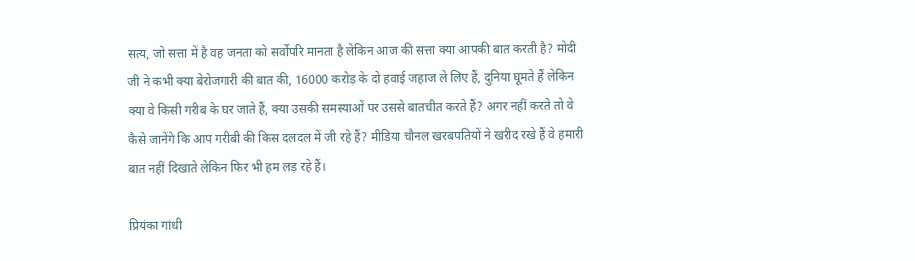सत्य, जो सत्ता में है वह जनता को सर्वोपरि मानता है लेकिन आज की सत्ता क्या आपकी बात करती है? मोदी जी ने कभी क्या बेरोजगारी की बात की, 16000 करोड़ के दो हवाई जहाज ले लिए हैं, दुनिया घूमते हैं लेकिन क्या वे किसी गरीब के घर जाते हैं, क्या उसकी समस्याओं पर उससे बातचीत करते हैं? अगर नहीं करते तो वे कैसे जानेंगे कि आप गरीबी की किस दलदल में जी रहे हैं? मीडिया चौनल खरबपतियों ने खरीद रखे हैं वे हमारी बात नहीं दिखाते लेकिन फिर भी हम लड़ रहे हैं।

प्रियंका गांधी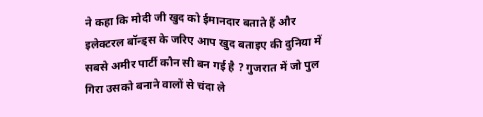ने कहा कि मोदी जी खुद को ईमानदार बताते हैं और इलेक्टरल बॉन्ड्स के जरिए आप खुद बताइए की दुनिया में सबसे अमीर पार्टी कौन सी बन गई है ? गुजरात में जो पुल गिरा उसको बनाने वालों से चंदा ले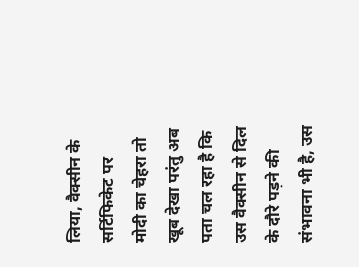लिया, वैक्सीन के सर्टिफिकेट पर मोदी का चेहरा तो खूब देखा परंतु अब पता चल रहा है कि उस वैक्सीन से दिल के दौरे पड़ने की संभावना भी है, उस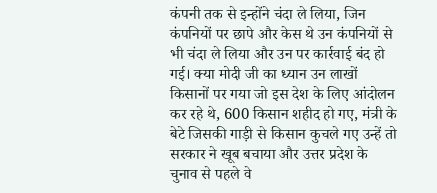कंपनी तक से इन्होंने चंदा ले लिया, जिन कंपनियों पर छापे और केस थे उन कंपनियों से भी चंदा ले लिया और उन पर कार्रवाई बंद हो गई। क्या मोदी जी का ध्यान उन लाखों किसानों पर गया जो इस देश के लिए आंदोलन कर रहे थे, 600 किसान शहीद हो गए, मंत्री के बेटे जिसकी गाड़ी से किसान कुचले गए उन्हें तो सरकार ने खूब बचाया और उत्तर प्रदेश के चुनाव से पहले वे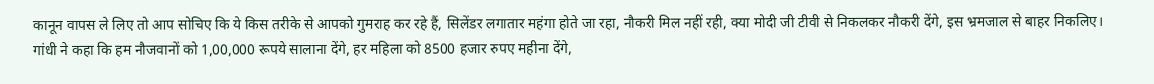कानून वापस ले लिए तो आप सोचिए कि ये किस तरीके से आपको गुमराह कर रहे हैं, सिलेंडर लगातार महंगा होते जा रहा, नौकरी मिल नहीं रही, क्या मोदी जी टीवी से निकलकर नौकरी देंगे, इस भ्रमजाल से बाहर निकलिए।
गांधी ने कहा कि हम नौजवानों को 1,00,000 रूपये सालाना देंगे, हर महिला को 8500 हजार रुपए महीना देंगे,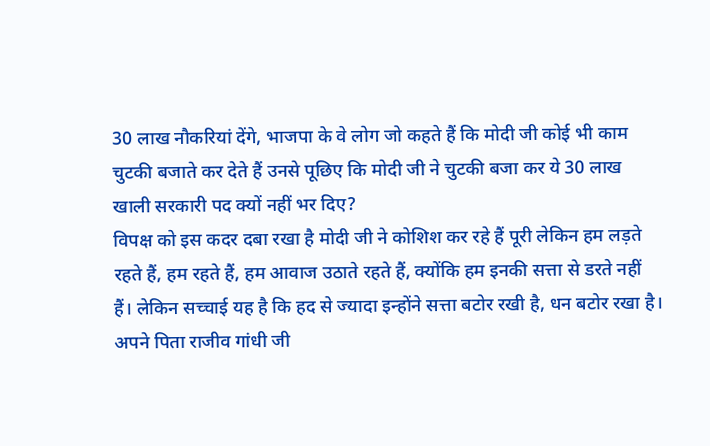30 लाख नौकरियां देंगे, भाजपा के वे लोग जो कहते हैं कि मोदी जी कोई भी काम चुटकी बजाते कर देते हैं उनसे पूछिए कि मोदी जी ने चुटकी बजा कर ये 30 लाख खाली सरकारी पद क्यों नहीं भर दिए?
विपक्ष को इस कदर दबा रखा है मोदी जी ने कोशिश कर रहे हैं पूरी लेकिन हम लड़ते रहते हैं, हम रहते हैं, हम आवाज उठाते रहते हैं, क्योंकि हम इनकी सत्ता से डरते नहीं हैं। लेकिन सच्चाई यह है कि हद से ज्यादा इन्होंने सत्ता बटोर रखी है, धन बटोर रखा है।
अपने पिता राजीव गांधी जी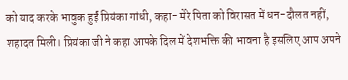को याद करके भावुक हुईं प्रियंका गांधी, कहा- मेरे पिता को विरासत में धन-दौलत नहीं, शहादत मिली। प्रियंका जी ने कहा आपके दिल में देशभक्ति की भावना है इसलिए आप अपने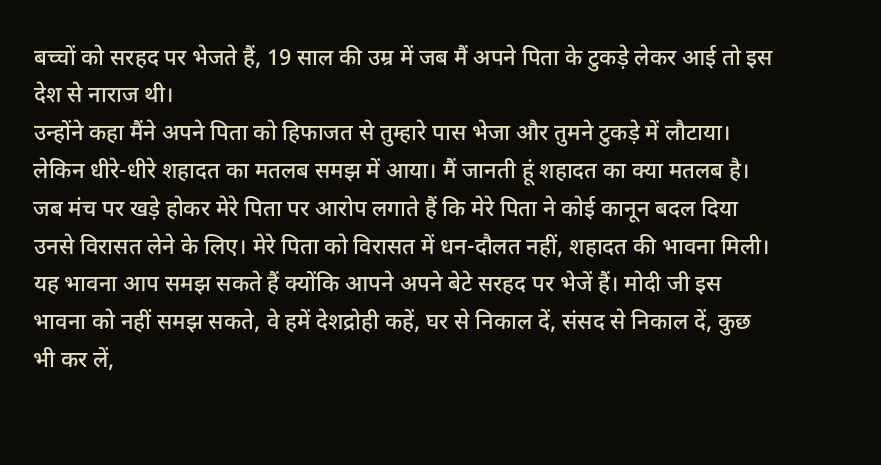बच्चों को सरहद पर भेजते हैं, 19 साल की उम्र में जब मैं अपने पिता के टुकड़े लेकर आई तो इस देश से नाराज थी।
उन्होंने कहा मैंने अपने पिता को हिफाजत से तुम्हारे पास भेजा और तुमने टुकड़े में लौटाया। लेकिन धीरे-धीरे शहादत का मतलब समझ में आया। मैं जानती हूं शहादत का क्या मतलब है। जब मंच पर खड़े होकर मेरे पिता पर आरोप लगाते हैं कि मेरे पिता ने कोई कानून बदल दिया उनसे विरासत लेने के लिए। मेरे पिता को विरासत में धन-दौलत नहीं, शहादत की भावना मिली। यह भावना आप समझ सकते हैं क्योंकि आपने अपने बेटे सरहद पर भेजें हैं। मोदी जी इस भावना को नहीं समझ सकते, वे हमें देशद्रोही कहें, घर से निकाल दें, संसद से निकाल दें, कुछ भी कर लें,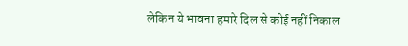लेकिन ये भावना हमारे दिल से कोई नहीं निकाल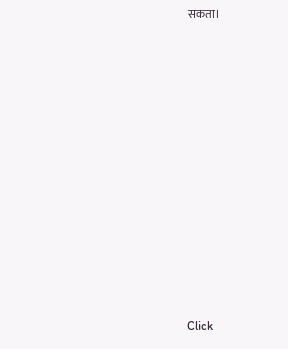सकता।












Click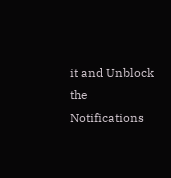it and Unblock the Notifications